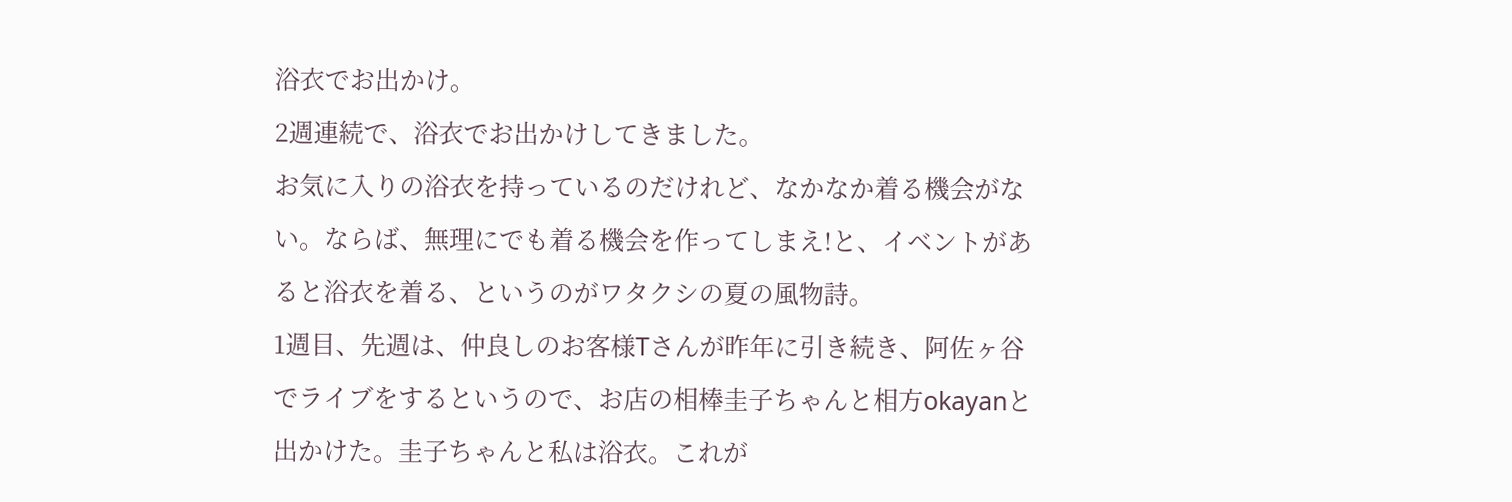浴衣でお出かけ。
2週連続で、浴衣でお出かけしてきました。
お気に入りの浴衣を持っているのだけれど、なかなか着る機会がない。ならば、無理にでも着る機会を作ってしまえ!と、イベントがあると浴衣を着る、というのがワタクシの夏の風物詩。
1週目、先週は、仲良しのお客様Tさんが昨年に引き続き、阿佐ヶ谷でライブをするというので、お店の相棒圭子ちゃんと相方okayanと出かけた。圭子ちゃんと私は浴衣。これが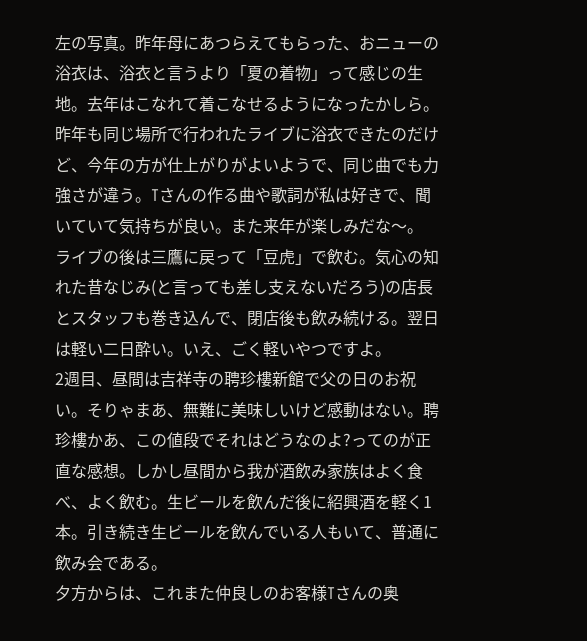左の写真。昨年母にあつらえてもらった、おニューの浴衣は、浴衣と言うより「夏の着物」って感じの生地。去年はこなれて着こなせるようになったかしら。
昨年も同じ場所で行われたライブに浴衣できたのだけど、今年の方が仕上がりがよいようで、同じ曲でも力強さが違う。Tさんの作る曲や歌詞が私は好きで、聞いていて気持ちが良い。また来年が楽しみだな〜。
ライブの後は三鷹に戻って「豆虎」で飲む。気心の知れた昔なじみ(と言っても差し支えないだろう)の店長とスタッフも巻き込んで、閉店後も飲み続ける。翌日は軽い二日酔い。いえ、ごく軽いやつですよ。
2週目、昼間は吉祥寺の聘珍樓新館で父の日のお祝い。そりゃまあ、無難に美味しいけど感動はない。聘珍樓かあ、この値段でそれはどうなのよ?ってのが正直な感想。しかし昼間から我が酒飲み家族はよく食べ、よく飲む。生ビールを飲んだ後に紹興酒を軽く1本。引き続き生ビールを飲んでいる人もいて、普通に飲み会である。
夕方からは、これまた仲良しのお客様Tさんの奥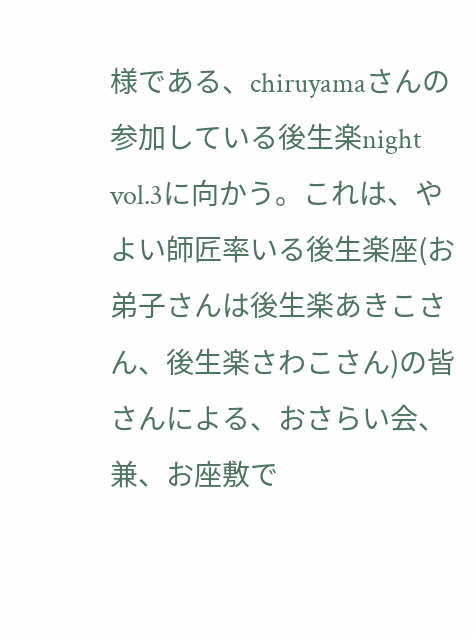様である、chiruyamaさんの参加している後生楽night vol.3に向かう。これは、やよい師匠率いる後生楽座(お弟子さんは後生楽あきこさん、後生楽さわこさん)の皆さんによる、おさらい会、兼、お座敷で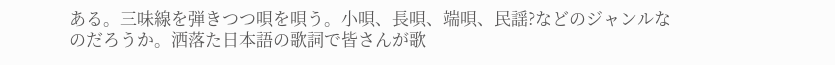ある。三味線を弾きつつ唄を唄う。小唄、長唄、端唄、民謡?などのジャンルなのだろうか。洒落た日本語の歌詞で皆さんが歌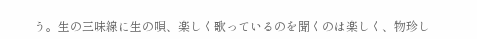う。生の三味線に生の唄、楽しく歌っているのを聞くのは楽しく、物珍し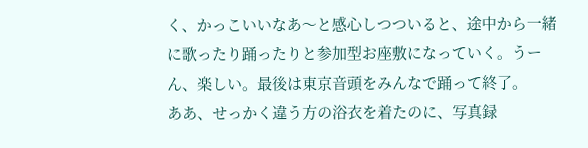く、かっこいいなあ〜と感心しつついると、途中から一緒に歌ったり踊ったりと参加型お座敷になっていく。うーん、楽しい。最後は東京音頭をみんなで踊って終了。
ああ、せっかく違う方の浴衣を着たのに、写真録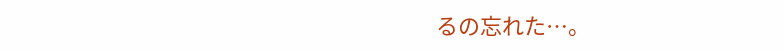るの忘れた…。